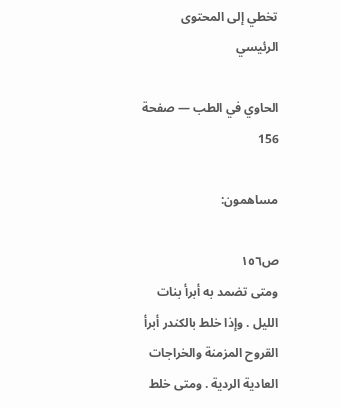تخطي إلى المحتوى الرئيسي

الحاوي في الطب — صفحة 156

مساهمون:

ص١٥٦
ومتى تضمد به أبرأ بنات الليل . وإذا خلط بالكندر أبرأ القروح المزمنة والخراجات العادية الردية . ومتى خلط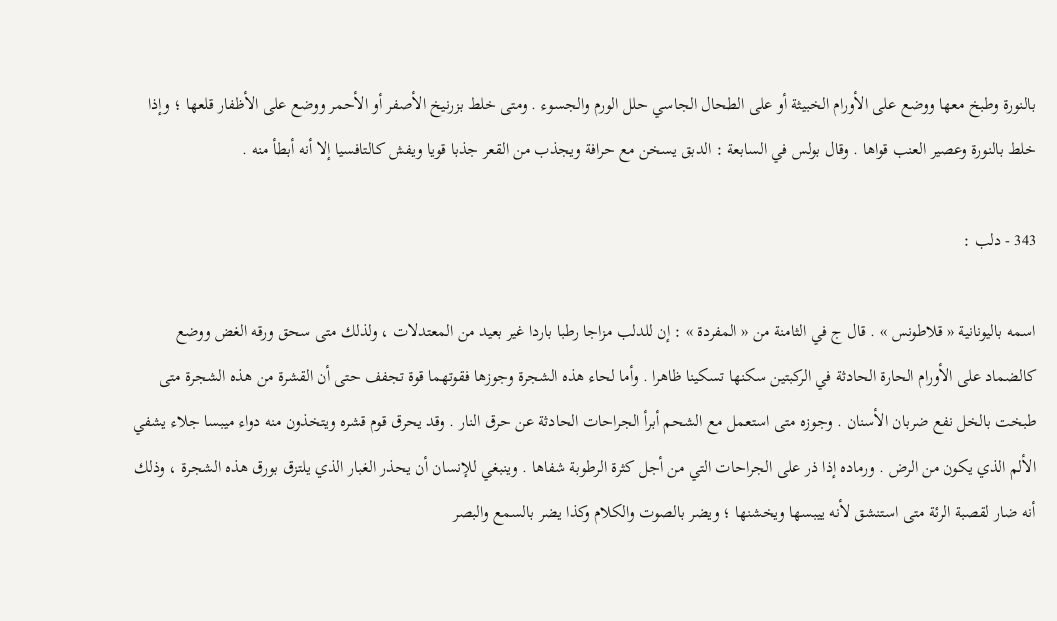بالنورة وطبخ معها ووضع على الأورام الخبيثة أو على الطحال الجاسي حلل الورم والجسوء . ومتى خلط بزرنيخ الأصفر أو الأحمر ووضع على الأظفار قلعها ؛ وإذا خلط بالنورة وعصير العنب قواها . وقال بولس في السابعة : الدبق يسخن مع حرافة ويجذب من القعر جذبا قويا ويفش كالتافسيا إلا أنه أبطأ منه .

343 - دلب :

اسمه باليونانية « قلاطونس » . قال ج في الثامنة من « المفردة » : إن للدلب مزاجا رطبا باردا غير بعيد من المعتدلات ، ولذلك متى سحق ورقه الغض ووضع كالضماد على الأورام الحارة الحادثة في الركبتين سكنها تسكينا ظاهرا . وأما لحاء هذه الشجرة وجوزها فقوتهما قوة تجفف حتى أن القشرة من هذه الشجرة متى طبخت بالخل نفع ضربان الأسنان . وجوزه متى استعمل مع الشحم أبرأ الجراحات الحادثة عن حرق النار . وقد يحرق قوم قشره ويتخذون منه دواء ميبسا جلاء يشفي الألم الذي يكون من الرض . ورماده إذا ذر على الجراحات التي من أجل كثرة الرطوبة شفاها . وينبغي للإنسان أن يحذر الغبار الذي يلتزق بورق هذه الشجرة ، وذلك أنه ضار لقصبة الرئة متى استنشق لأنه ييبسها ويخشنها ؛ ويضر بالصوت والكلام وكذا يضر بالسمع والبصر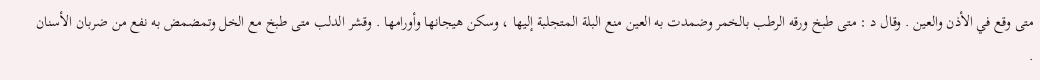متى وقع في الأذن والعين . وقال د : متى طبخ ورقه الرطب بالخمر وضمدت به العين منع البلة المتجلبة إليها ، وسكن هيجانها وأورامها . وقشر الدلب متى طبخ مع الخل وتمضمض به نفع من ضربان الأسنان .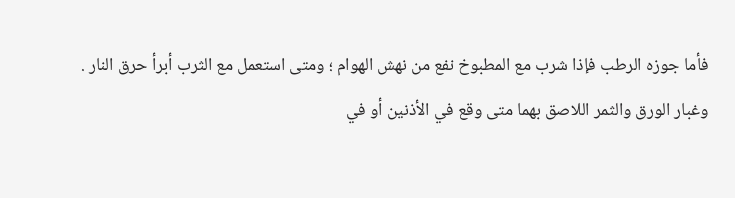فأما جوزه الرطب فإذا شرب مع المطبوخ نفع من نهش الهوام ؛ ومتى استعمل مع الثرب أبرأ حرق النار . وغبار الورق والثمر اللاصق بهما متى وقع في الأذنين أو في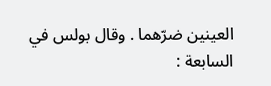العينين ضرّهما . وقال بولس في السابعة :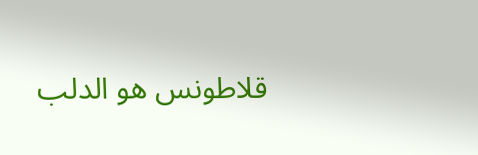قلاطونس هو الدلب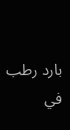بارد رطب في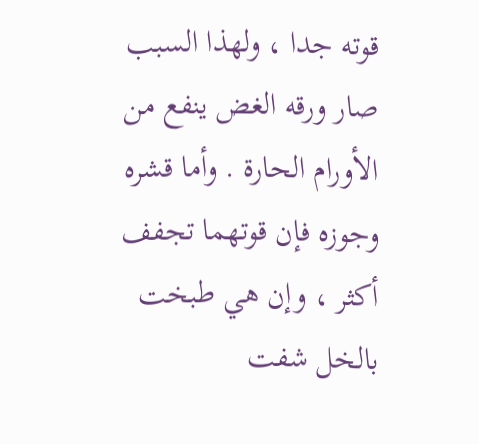قوته جدا ، ولهذا السبب صار ورقه الغض ينفع من الأورام الحارة . وأما قشره وجوزه فإن قوتهما تجفف أكثر ، وإن هي طبخت بالخل شفت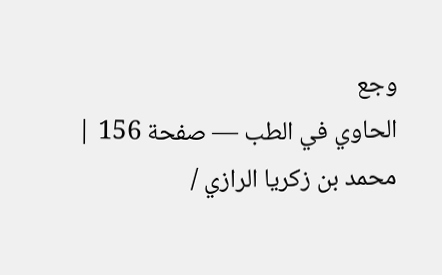وجع
الحاوي في الطب — صفحة 156 | محمد بن زكريا الرازي /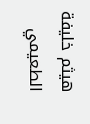هيثم خليفة الطعيمي